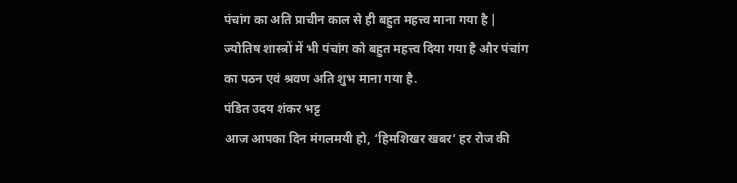पंचांग का अति प्राचीन काल से ही बहुत महत्त्व माना गया है | ज्योतिष शास्त्रों में भी पंचांग को बहुत महत्त्व दिया गया है और पंचांग का पठन एवं श्रवण अति शुभ माना गया है.
पंडित उदय शंकर भट्ट
आज आपका दिन मंगलमयी हो, ‘हिमशिखर खबर‘ हर रोज की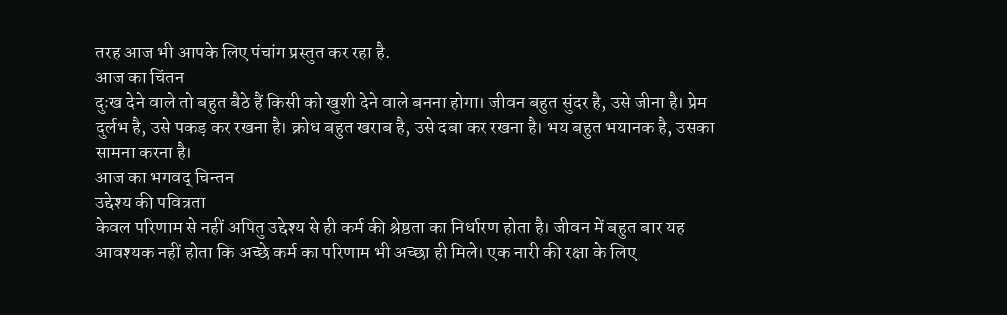तरह आज भी आपके लिए पंचांग प्रस्तुत कर रहा है.
आज का चिंतन
दुःख देने वाले तो बहुत बैठे हैं किसी को खुशी देने वाले बनना होगा। जीवन बहुत सुंदर है, उसे जीना है। प्रेम दुर्लभ है, उसे पकड़ कर रखना है। क्रोध बहुत खराब है, उसे दबा कर रखना है। भय बहुत भयानक है, उसका सामना करना है।
आज का भगवद् चिन्तन
उद्देश्य की पवित्रता
केवल परिणाम से नहीं अपितु उद्देश्य से ही कर्म की श्रेष्ठता का निर्धारण होता है। जीवन में बहुत बार यह आवश्यक नहीं होता कि अच्छे कर्म का परिणाम भी अच्छा ही मिले। एक नारी की रक्षा के लिए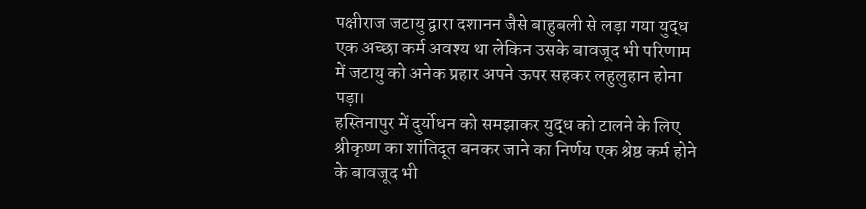पक्षीराज जटायु द्वारा दशानन जैसे बाहुबली से लड़ा गया युद्ध एक अच्छा कर्म अवश्य था लेकिन उसके बावजूद भी परिणाम में जटायु को अनेक प्रहार अपने ऊपर सहकर लहुलुहान होना पड़ा।
हस्तिनापुर में दुर्योधन को समझाकर युद्ध को टालने के लिए श्रीकृष्ण का शांतिदूत बनकर जाने का निर्णय एक श्रेष्ठ कर्म होने के बावजूद भी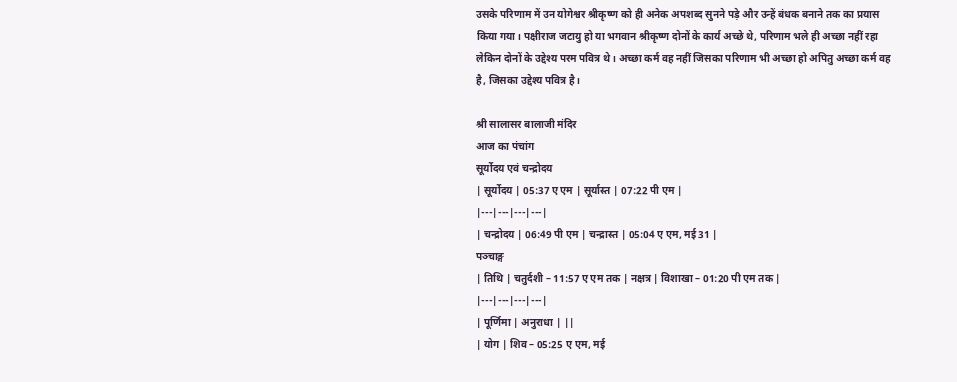उसके परिणाम में उन योगेश्वर श्रीकृष्ण को ही अनेक अपशब्द सुनने पड़े और उन्हें बंधक बनाने तक का प्रयास किया गया। पक्षीराज जटायु हो या भगवान श्रीकृष्ण दोनों के कार्य अच्छे थे, परिणाम भले ही अच्छा नहीं रहा लेकिन दोनों के उद्देश्य परम पवित्र थे। अच्छा कर्म वह नहीं जिसका परिणाम भी अच्छा हो अपितु अच्छा कर्म वह है, जिसका उद्देश्य पवित्र है।

श्री सालासर बालाजी मंदिर
आज का पंचांग
सूर्योदय एवं चन्द्रोदय
| सूर्योदय | 05:37 ए एम | सूर्यास्त | 07:22 पी एम |
|---|---|---|---|
| चन्द्रोदय | 06:49 पी एम | चन्द्रास्त | 05:04 ए एम, मई 31 |
पञ्चाङ्ग
| तिथि | चतुर्दशी – 11:57 ए एम तक | नक्षत्र | विशाखा – 01:20 पी एम तक |
|---|---|---|---|
| पूर्णिमा | अनुराधा | ||
| योग | शिव – 05:25 ए एम, मई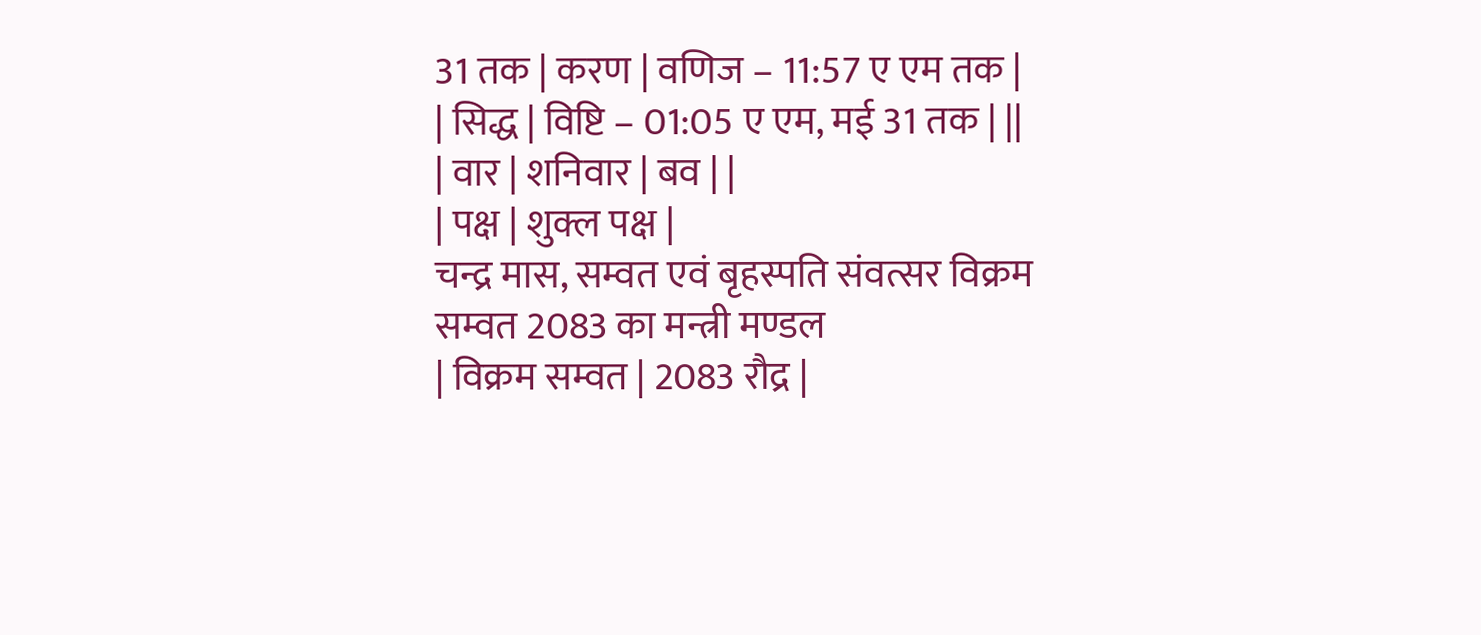31 तक | करण | वणिज – 11:57 ए एम तक |
| सिद्ध | विष्टि – 01:05 ए एम, मई 31 तक | ||
| वार | शनिवार | बव | |
| पक्ष | शुक्ल पक्ष |
चन्द्र मास, सम्वत एवं बृहस्पति संवत्सर विक्रम सम्वत 2083 का मन्त्री मण्डल
| विक्रम सम्वत | 2083 रौद्र |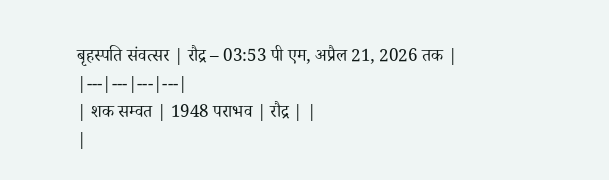बृहस्पति संवत्सर | रौद्र – 03:53 पी एम, अप्रैल 21, 2026 तक |
|---|---|---|---|
| शक सम्वत | 1948 पराभव | रौद्र | |
|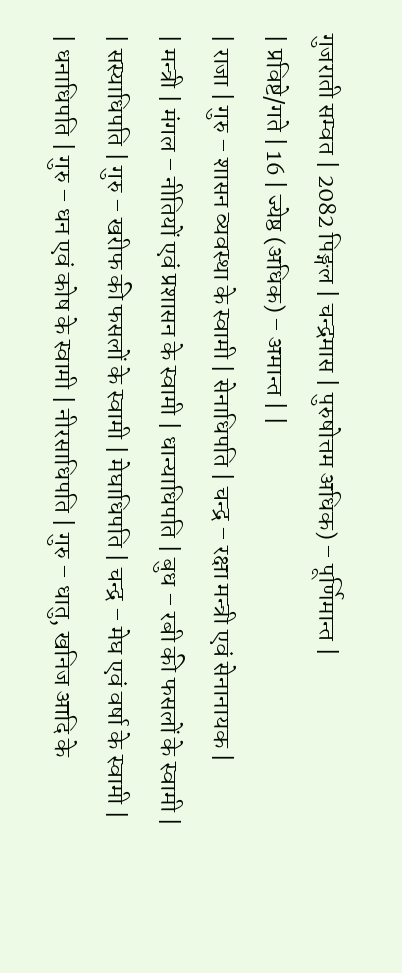गुजराती सम्वत | 2082 पिङ्गल | चन्द्रमास | पुरुषोत्तम अधिक) – पूर्णिमान्त |
| प्रविष्टे/गते | 16 | ज्येष्ठ (अधिक) – अमान्त | |
| राजा | गुरु – शासन व्यवस्था के स्वामी | सेनाधिपति | चन्द्र – रक्षा मन्त्री एवं सेनानायक |
| मन्त्री | मंगल – नीतियों एवं प्रशासन के स्वामी | धान्याधिपति | बुध – रबी की फसलों के स्वामी |
| सस्याधिपति | गुरु – खरीफ की फसलों के स्वामी | मेघाधिपति | चन्द्र – मेघ एवं वर्षा के स्वामी |
| धनाधिपति | गुरु – धन एवं कोष के स्वामी | नीरसाधिपति | गुरु – धातु, खनिज आदि के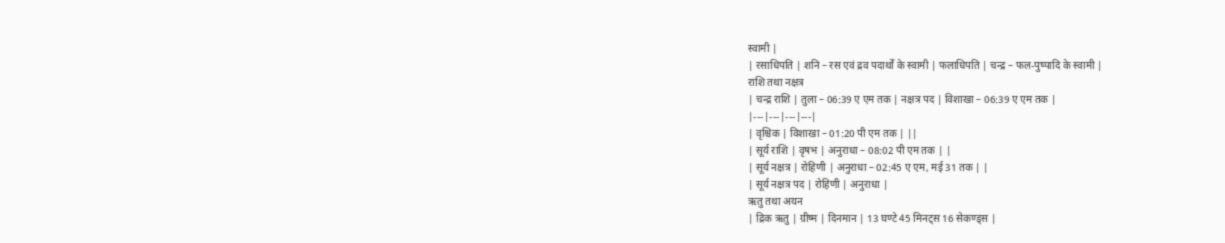स्वामी |
| रसाधिपति | शनि – रस एवं द्रव पदार्थों के स्वामी | फलाधिपति | चन्द्र – फल-पुष्पादि के स्वामी |
राशि तथा नक्षत्र
| चन्द्र राशि | तुला – 06:39 ए एम तक | नक्षत्र पद | विशाखा – 06:39 ए एम तक |
|---|---|---|---|
| वृश्चिक | विशाखा – 01:20 पी एम तक | ||
| सूर्य राशि | वृषभ | अनुराधा – 08:02 पी एम तक | |
| सूर्य नक्षत्र | रोहिणी | अनुराधा – 02:45 ए एम, मई 31 तक | |
| सूर्य नक्षत्र पद | रोहिणी | अनुराधा |
ऋतु तथा अयन
| द्रिक ऋतु | ग्रीष्म | दिनमान | 13 घण्टे 45 मिनट्स 16 सेकण्ड्स |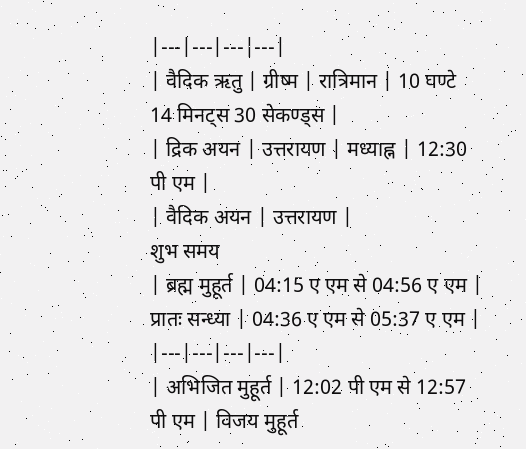|---|---|---|---|
| वैदिक ऋतु | ग्रीष्म | रात्रिमान | 10 घण्टे 14 मिनट्स 30 सेकण्ड्स |
| द्रिक अयन | उत्तरायण | मध्याह्न | 12:30 पी एम |
| वैदिक अयन | उत्तरायण |
शुभ समय
| ब्रह्म मुहूर्त | 04:15 ए एम से 04:56 ए एम | प्रातः सन्ध्या | 04:36 ए एम से 05:37 ए एम |
|---|---|---|---|
| अभिजित मुहूर्त | 12:02 पी एम से 12:57 पी एम | विजय मुहूर्त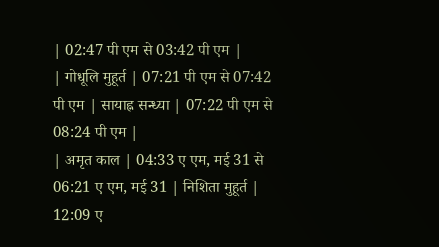| 02:47 पी एम से 03:42 पी एम |
| गोधूलि मुहूर्त | 07:21 पी एम से 07:42 पी एम | सायाह्न सन्ध्या | 07:22 पी एम से 08:24 पी एम |
| अमृत काल | 04:33 ए एम, मई 31 से 06:21 ए एम, मई 31 | निशिता मुहूर्त | 12:09 ए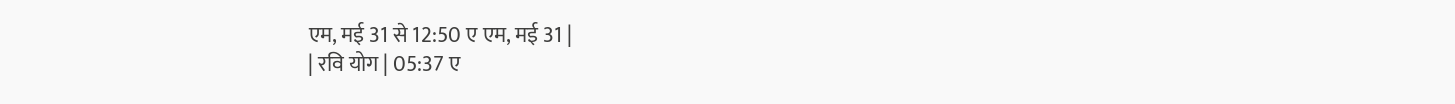एम, मई 31 से 12:50 ए एम, मई 31 |
| रवि योग | 05:37 ए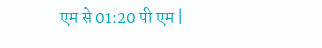एम से 01:20 पी एम |